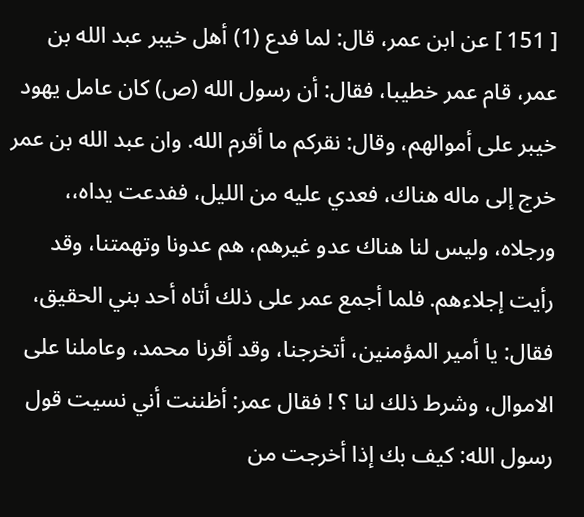[ 151 ] عن ابن عمر، قال: لما فدع (1) أهل خيبر عبد الله بن عمر، قام عمر خطيبا، فقال: أن رسول الله (ص) كان عامل يهود خيبر على أموالهم، وقال: نقركم ما أقرم الله. وان عبد الله بن عمر خرج إلى ماله هناك، فعدي عليه من الليل، ففدعت يداه،، ورجلاه، وليس لنا هناك عدو غيرهم، هم عدونا وتهمتنا، وقد رأيت إجلاءهم. فلما أجمع عمر على ذلك أتاه أحد بني الحقيق، فقال: يا أمير المؤمنين، أتخرجنا، وقد أقرنا محمد، وعاملنا على الاموال، وشرط ذلك لنا ؟ ! فقال عمر: أظننت أني نسيت قول رسول الله: كيف بك إذا أخرجت من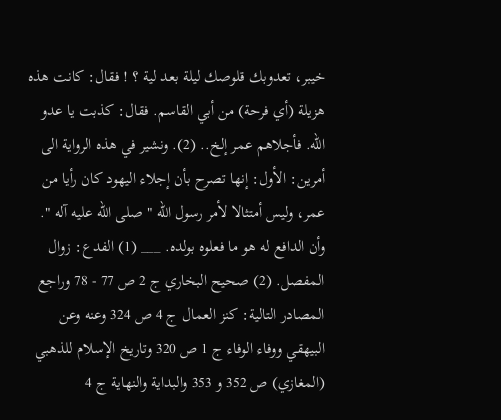خيبر، تعدوبك قلوصك ليلة بعد لية ؟ ! فقال: كانت هذه هزيلة (أي فرحة) من أبي القاسم. فقال: كذبت يا عدو الله. فأجلاهم عمر إلخ.. (2). ونشير في هذه الرواية الى أمرين: الأول: إنها تصرح بأن إجلاء اليهود كان رأيا من عمر، وليس أمتثالا لأمر رسول الله " صلى الله عليه آله ". وأن الدافع له هو ما فعلوه بولده. ___ (1) الفدع: زوال المفصل. (2) صحيح البخاري ج 2 ص 77 - 78 وراجع المصادر التالية: كنز العمال ج 4 ص 324 وعنه وعن البيهقي ووفاء الوفاء ج 1 ص 320 وتاريخ الإسلام للذهبي (المغازي) ص 352 و 353 والبداية والنهاية ج 4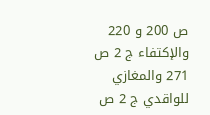ص 200 و 220 والإكتفاء ج 2 ص 271 والمغازي للواقدي ج 2 ص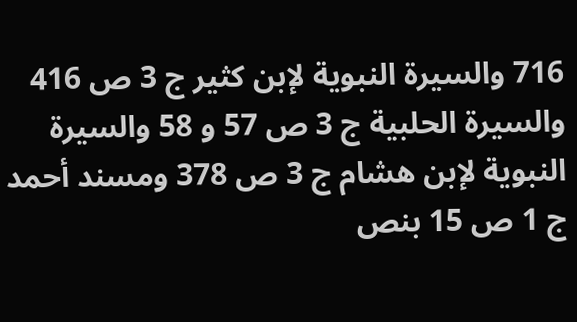716 والسيرة النبوية لإبن كثير ج 3 ص 416 والسيرة الحلبية ج 3 ص 57 و 58 والسيرة النبوية لإبن هشام ج 3 ص 378 ومسند أحمد ج 1 ص 15 بنص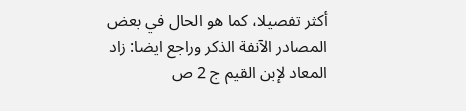أكثر تفصيلا، كما هو الحال في بعض المصادر الآنفة الذكر وراجع ايضا: زاد المعاد لإبن القيم ج 2 ص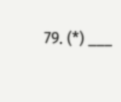79. (*) ___